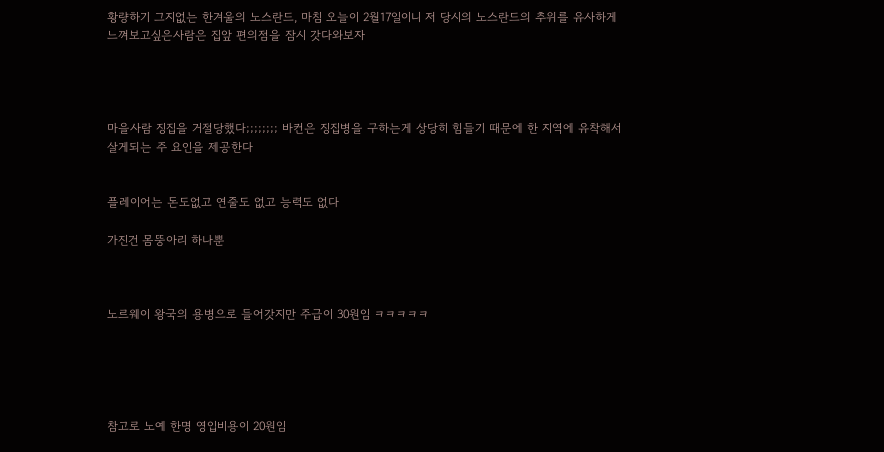황량하기 그지없는 한겨울의 노스란드, 마침 오늘이 2월17일이니 저 당시의 노스란드의 추위를 유사하게 느껴보고싶은사람은 집앞 편의점을 잠시 갓다와보자




마을사람 징집을 거절당했다;;;;;;;; 바컨은 징집병을 구하는게 상당히 힘들기 때문에 한 지역에 유착해서 살게되는 주 요인을 제공한다


플레이어는 돈도없고 연줄도 없고 능력도 없다

가진건 몸뚱아리 하나뿐



노르웨이 왕국의 용병으로 들어갓지만 주급이 30원임 ㅋㅋㅋㅋㅋ





참고로 노예 한명 영입비용이 20원임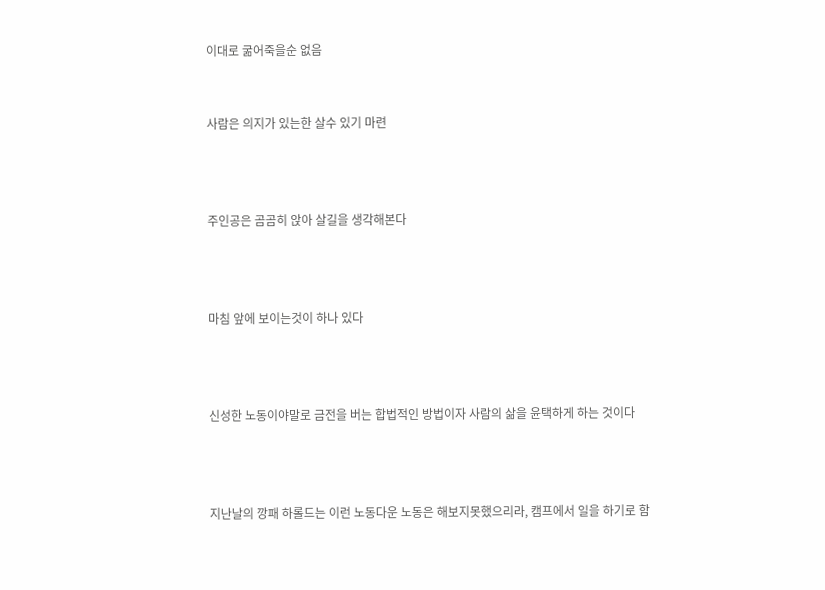이대로 굶어죽을순 없음


사람은 의지가 있는한 살수 있기 마련



주인공은 곰곰히 앉아 살길을 생각해본다



마침 앞에 보이는것이 하나 있다



신성한 노동이야말로 금전을 버는 합법적인 방법이자 사람의 삶을 윤택하게 하는 것이다



지난날의 깡패 하롤드는 이런 노동다운 노동은 해보지못했으리라, 캠프에서 일을 하기로 함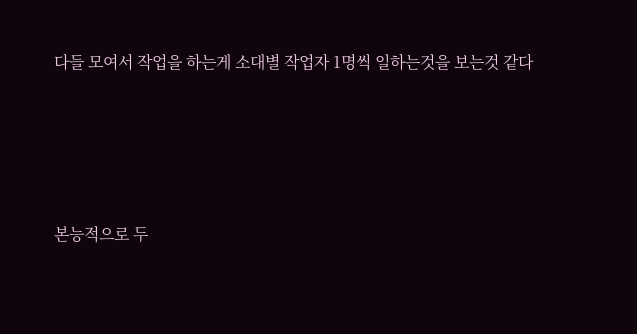다들 모여서 작업을 하는게 소대별 작업자 1명씩 일하는것을 보는것 같다




본능적으로 두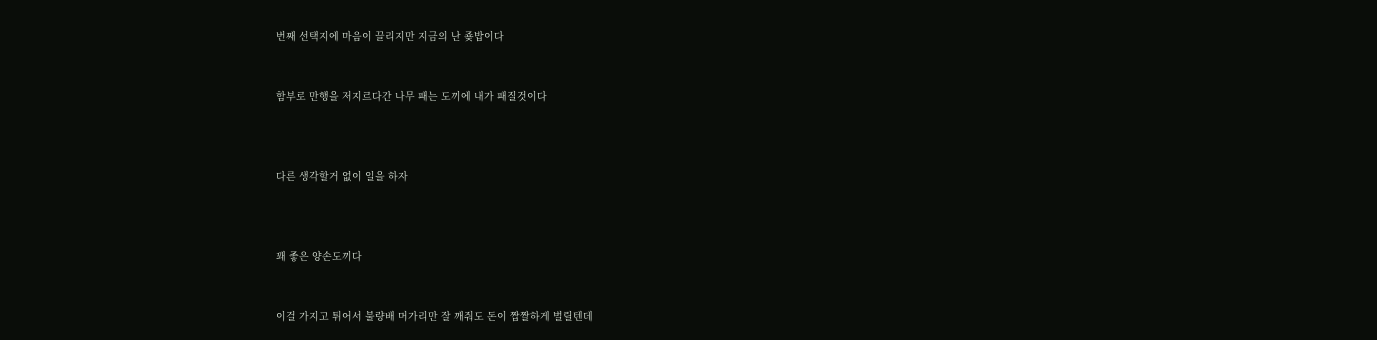번째 선택지에 마음이 끌리지만 지금의 난 죶밥이다


함부로 만행을 저지르다간 나무 패는 도끼에 내가 패질것이다



다른 생각할거 없이 일을 하자



꽤 좋은 양손도끼다


이걸 가지고 튀어서 불량배 머가리만 잘 깨줘도 돈이 짭짤하게 벌릴텐데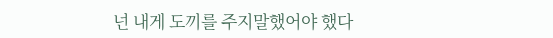넌 내게 도끼를 주지말했어야 했다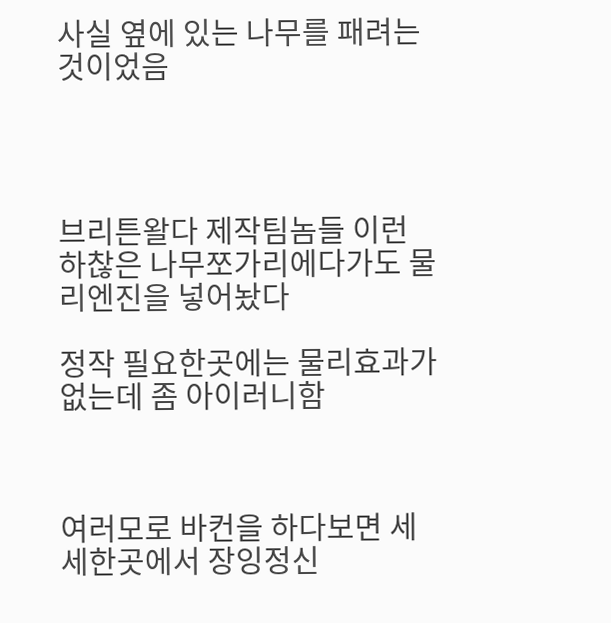사실 옆에 있는 나무를 패려는 것이었음




브리튼왈다 제작팀놈들 이런 하찮은 나무쪼가리에다가도 물리엔진을 넣어놨다

정작 필요한곳에는 물리효과가 없는데 좀 아이러니함



여러모로 바컨을 하다보면 세세한곳에서 장잉정신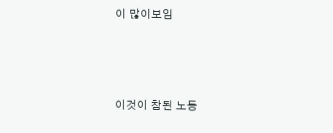이 많이보임



이것이 참된 노동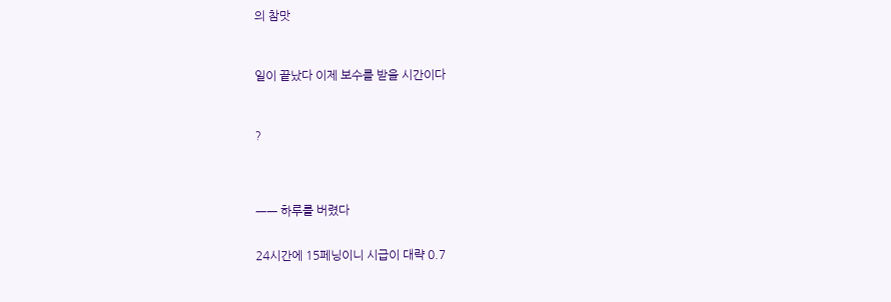의 참맛



일이 끝났다 이제 보수를 받을 시간이다



?




ㅡㅡ 하루를 버렸다


24시간에 15페닝이니 시급이 대략 0.7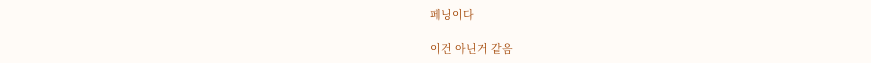페닝이다

이건 아닌거 같음